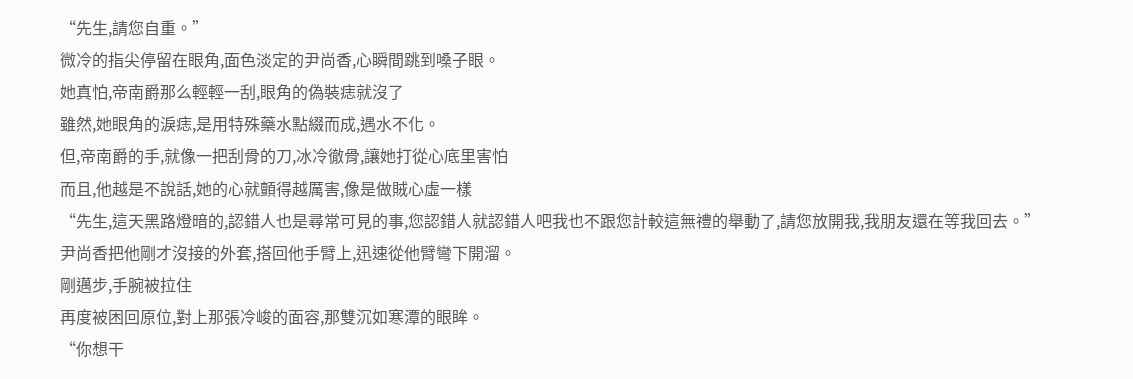“先生,請您自重。”
微冷的指尖停留在眼角,面色淡定的尹尚香,心瞬間跳到嗓子眼。
她真怕,帝南爵那么輕輕一刮,眼角的偽裝痣就沒了
雖然,她眼角的淚痣,是用特殊藥水點綴而成,遇水不化。
但,帝南爵的手,就像一把刮骨的刀,冰冷徹骨,讓她打從心底里害怕
而且,他越是不說話,她的心就顫得越厲害,像是做賊心虛一樣
“先生,這天黑路燈暗的,認錯人也是尋常可見的事,您認錯人就認錯人吧我也不跟您計較這無禮的舉動了,請您放開我,我朋友還在等我回去。”
尹尚香把他剛才沒接的外套,搭回他手臂上,迅速從他臂彎下開溜。
剛邁步,手腕被拉住
再度被困回原位,對上那張冷峻的面容,那雙沉如寒潭的眼眸。
“你想干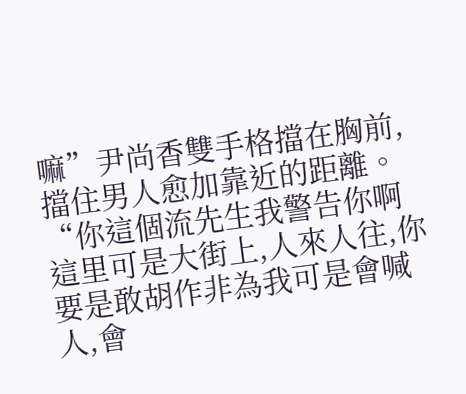嘛”尹尚香雙手格擋在胸前,擋住男人愈加靠近的距離。
“你這個流先生我警告你啊這里可是大街上,人來人往,你要是敢胡作非為我可是會喊人,會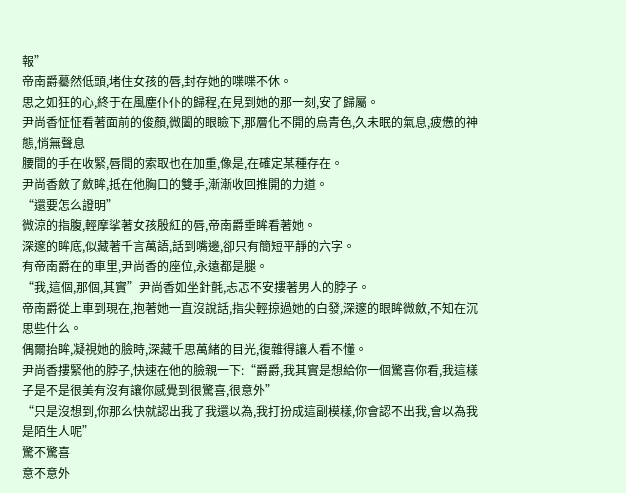報”
帝南爵驀然低頭,堵住女孩的唇,封存她的喋喋不休。
思之如狂的心,終于在風塵仆仆的歸程,在見到她的那一刻,安了歸屬。
尹尚香怔怔看著面前的俊顏,微闔的眼瞼下,那層化不開的烏青色,久未眠的氣息,疲憊的神態,悄無聲息
腰間的手在收緊,唇間的索取也在加重,像是,在確定某種存在。
尹尚香斂了斂眸,抵在他胸口的雙手,漸漸收回推開的力道。
“還要怎么證明”
微涼的指腹,輕摩挲著女孩殷紅的唇,帝南爵垂眸看著她。
深邃的眸底,似藏著千言萬語,話到嘴邊,卻只有簡短平靜的六字。
有帝南爵在的車里,尹尚香的座位,永遠都是腿。
“我,這個,那個,其實”尹尚香如坐針氈,忐忑不安摟著男人的脖子。
帝南爵從上車到現在,抱著她一直沒說話,指尖輕掠過她的白發,深邃的眼眸微斂,不知在沉思些什么。
偶爾抬眸,凝視她的臉時,深藏千思萬緒的目光,復雜得讓人看不懂。
尹尚香摟緊他的脖子,快速在他的臉親一下:“爵爵,我其實是想給你一個驚喜你看,我這樣子是不是很美有沒有讓你感覺到很驚喜,很意外”
“只是沒想到,你那么快就認出我了我還以為,我打扮成這副模樣,你會認不出我,會以為我是陌生人呢”
驚不驚喜
意不意外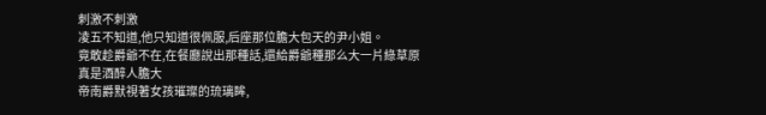刺激不刺激
凌五不知道,他只知道很佩服,后座那位膽大包天的尹小姐。
竟敢趁爵爺不在,在餐廳說出那種話,還給爵爺種那么大一片綠草原
真是酒醉人膽大
帝南爵默視著女孩璀璨的琉璃眸,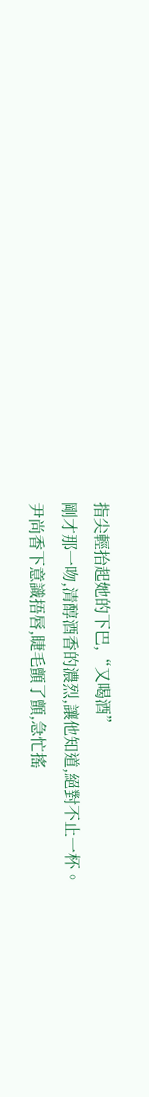指尖輕抬起她的下巴,“又喝酒”
剛才那一吻,清醇酒香的濃烈,讓他知道,絕對不止一杯。
尹尚香下意識捂唇,睫毛顫了顫,急忙搖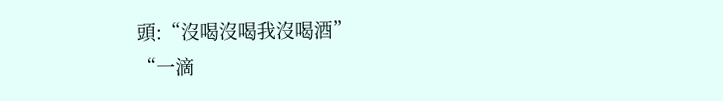頭:“沒喝沒喝我沒喝酒”
“一滴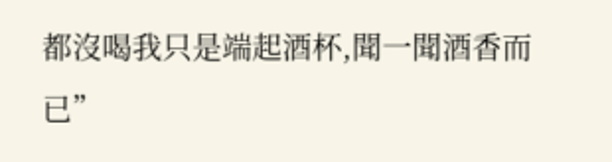都沒喝我只是端起酒杯,聞一聞酒香而已”